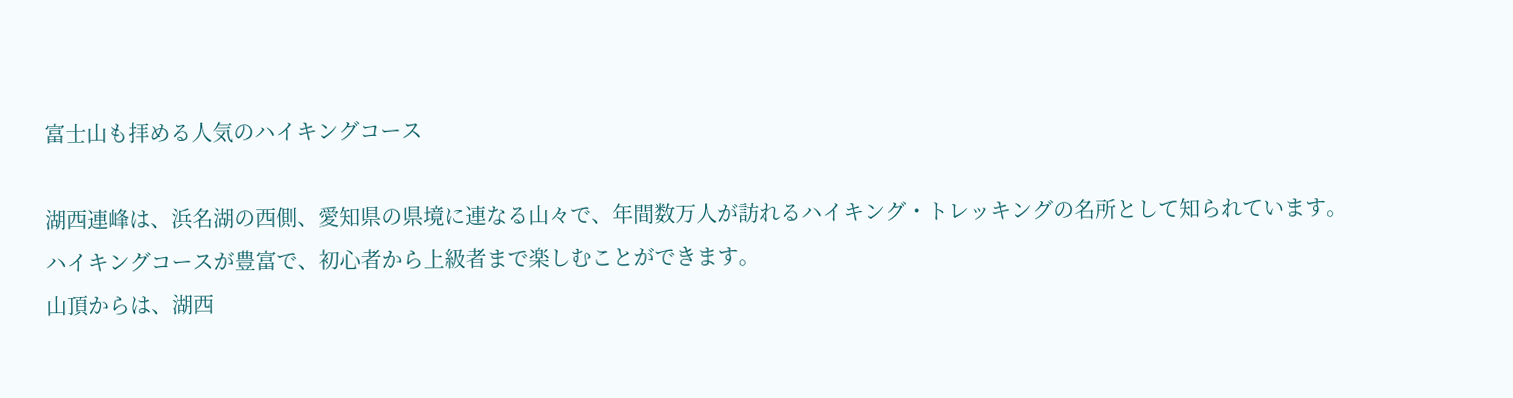富士山も拝める人気のハイキングコース

湖西連峰は、浜名湖の西側、愛知県の県境に連なる山々で、年間数万人が訪れるハイキング・トレッキングの名所として知られています。
ハイキングコースが豊富で、初心者から上級者まで楽しむことができます。
山頂からは、湖西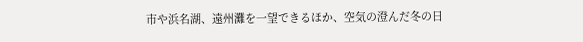市や浜名湖、遠州灘を一望できるほか、空気の澄んだ冬の日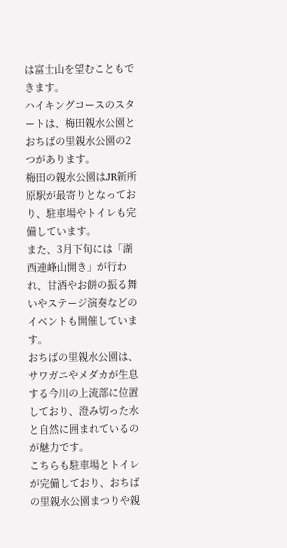は富士山を望むこともできます。
ハイキングコースのスタートは、梅田親水公園とおちばの里親水公園の2つがあります。
梅田の親水公園はJR新所原駅が最寄りとなっており、駐車場やトイレも完備しています。
また、3月下旬には「湖西連峰山開き」が行われ、甘酒やお餅の振る舞いやステージ演奏などのイベントも開催しています。
おちばの里親水公園は、サワガニやメダカが生息する今川の上流部に位置しており、澄み切った水と自然に囲まれているのが魅力です。
こちらも駐車場とトイレが完備しており、おちばの里親水公園まつりや親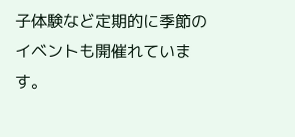子体験など定期的に季節のイベントも開催れています。